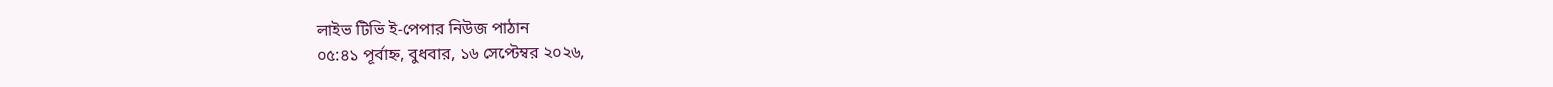লাইভ টিভি ই-পেপার নিউজ পাঠান
০৫:৪১ পূর্বাহ্ন, বুধবার, ১৬ সেপ্টেম্বর ২০২৬,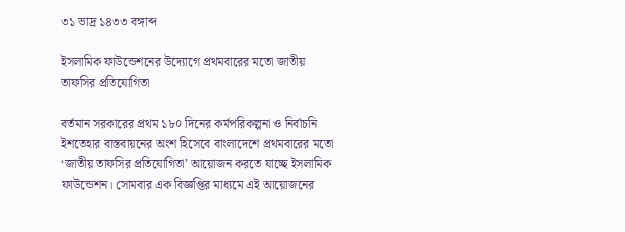৩১ ভাদ্র ১৪৩৩ বঙ্গাব্দ

ইসলামিক ফাউন্ডেশনের উদ্যোগে প্রথমবারের মতো জাতীয় তাফসির প্রতিযোগিতা

বর্তমান সরকারের প্রথম ১৮০ দিনের কর্মপরিকল্পনা ও নির্বাচনি ইশতেহার বাস্তবায়নের অংশ হিসেবে বাংলাদেশে প্রথমবারের মতো ‘জাতীয় তাফসির প্রতিযোগিতা’ আয়োজন করতে যাচ্ছে ইসলামিক ফাউন্ডেশন। সোমবার এক বিজ্ঞপ্তির মাধ্যমে এই আয়োজনের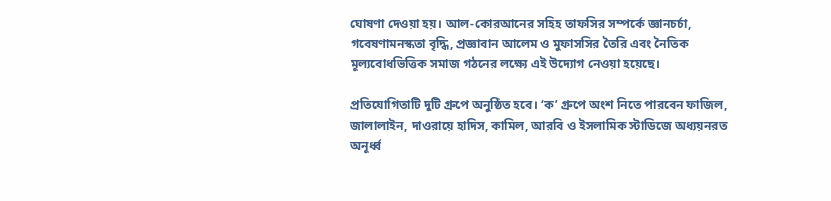ঘোষণা দেওয়া হয়। আল-কোরআনের সহিহ তাফসির সম্পর্কে জ্ঞানচর্চা, গবেষণামনস্কতা বৃদ্ধি, প্রজ্ঞাবান আলেম ও মুফাসসির তৈরি এবং নৈতিক মূল্যবোধভিত্তিক সমাজ গঠনের লক্ষ্যে এই উদ্যোগ নেওয়া হয়েছে।

প্রতিযোগিতাটি দুটি গ্রুপে অনুষ্ঠিত হবে। ‘ক’ গ্রুপে অংশ নিতে পারবেন ফাজিল, জালালাইন, দাওরায়ে হাদিস, কামিল, আরবি ও ইসলামিক স্টাডিজে অধ্যয়নরত অনূর্ধ্ব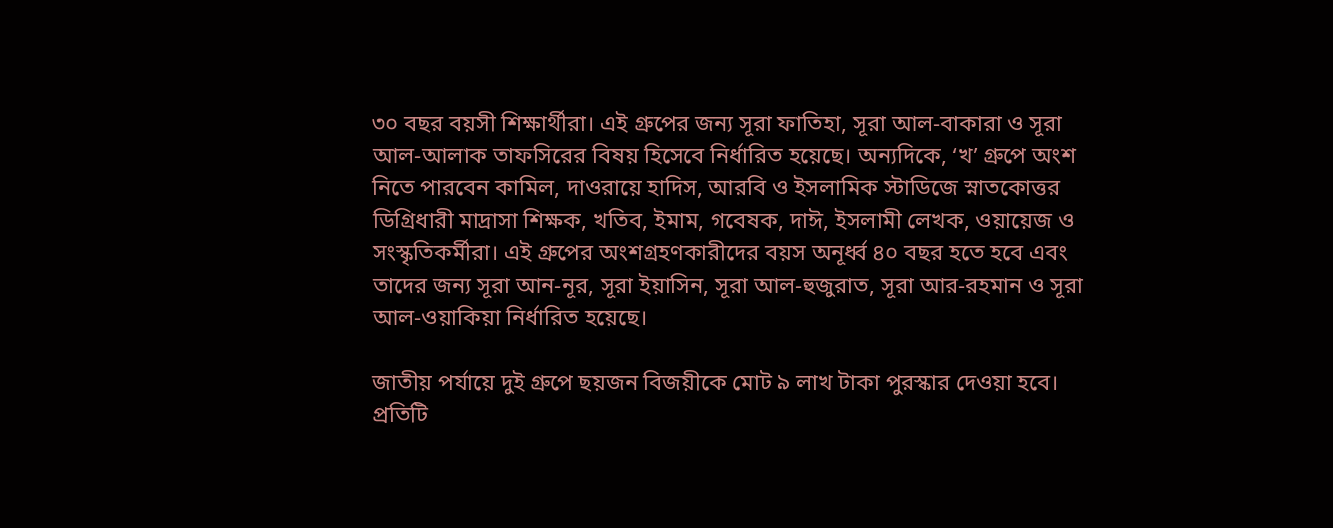৩০ বছর বয়সী শিক্ষার্থীরা। এই গ্রুপের জন্য সূরা ফাতিহা, সূরা আল-বাকারা ও সূরা আল-আলাক তাফসিরের বিষয় হিসেবে নির্ধারিত হয়েছে। অন্যদিকে, ‘খ’ গ্রুপে অংশ নিতে পারবেন কামিল, দাওরায়ে হাদিস, আরবি ও ইসলামিক স্টাডিজে স্নাতকোত্তর ডিগ্রিধারী মাদ্রাসা শিক্ষক, খতিব, ইমাম, গবেষক, দাঈ, ইসলামী লেখক, ওয়ায়েজ ও সংস্কৃতিকর্মীরা। এই গ্রুপের অংশগ্রহণকারীদের বয়স অনূর্ধ্ব ৪০ বছর হতে হবে এবং তাদের জন্য সূরা আন-নূর, সূরা ইয়াসিন, সূরা আল-হুজুরাত, সূরা আর-রহমান ও সূরা আল-ওয়াকিয়া নির্ধারিত হয়েছে।

জাতীয় পর্যায়ে দুই গ্রুপে ছয়জন বিজয়ীকে মোট ৯ লাখ টাকা পুরস্কার দেওয়া হবে। প্রতিটি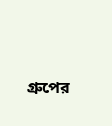গ্রুপের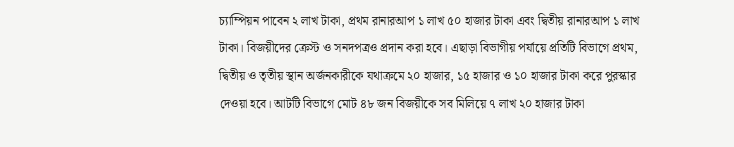চ্যাম্পিয়ন পাবেন ২ লাখ টাকা, প্রথম রানারআপ ১ লাখ ৫০ হাজার টাকা এবং দ্বিতীয় রানারআপ ১ লাখ টাকা। বিজয়ীদের ক্রেস্ট ও সনদপত্রও প্রদান করা হবে। এছাড়া বিভাগীয় পর্যায়ে প্রতিটি বিভাগে প্রথম, দ্বিতীয় ও তৃতীয় স্থান অর্জনকারীকে যথাক্রমে ২০ হাজার, ১৫ হাজার ও ১০ হাজার টাকা করে পুরস্কার দেওয়া হবে। আটটি বিভাগে মোট ৪৮ জন বিজয়ীকে সব মিলিয়ে ৭ লাখ ২০ হাজার টাকা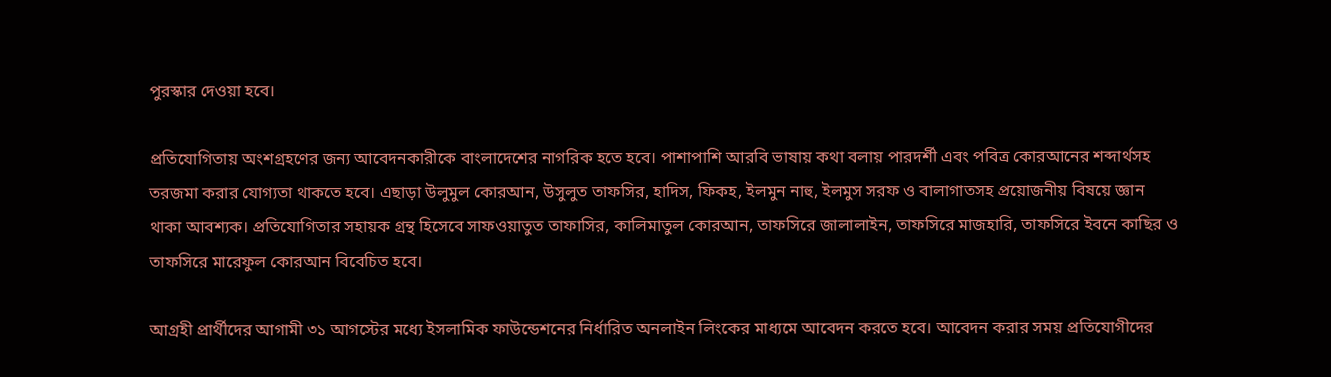পুরস্কার দেওয়া হবে।

প্রতিযোগিতায় অংশগ্রহণের জন্য আবেদনকারীকে বাংলাদেশের নাগরিক হতে হবে। পাশাপাশি আরবি ভাষায় কথা বলায় পারদর্শী এবং পবিত্র কোরআনের শব্দার্থসহ তরজমা করার যোগ্যতা থাকতে হবে। এছাড়া উলুমুল কোরআন, উসুলুত তাফসির, হাদিস, ফিকহ, ইলমুন নাহু, ইলমুস সরফ ও বালাগাতসহ প্রয়োজনীয় বিষয়ে জ্ঞান থাকা আবশ্যক। প্রতিযোগিতার সহায়ক গ্রন্থ হিসেবে সাফওয়াতুত তাফাসির, কালিমাতুল কোরআন, তাফসিরে জালালাইন, তাফসিরে মাজহারি, তাফসিরে ইবনে কাছির ও তাফসিরে মারেফুল কোরআন বিবেচিত হবে।

আগ্রহী প্রার্থীদের আগামী ৩১ আগস্টের মধ্যে ইসলামিক ফাউন্ডেশনের নির্ধারিত অনলাইন লিংকের মাধ্যমে আবেদন করতে হবে। আবেদন করার সময় প্রতিযোগীদের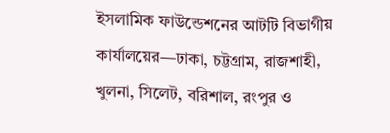ইসলামিক ফাউন্ডেশনের আটটি বিভাগীয় কার্যালয়ের—ঢাকা, চট্টগ্রাম, রাজশাহী, খুলনা, সিলেট, বরিশাল, রংপুর ও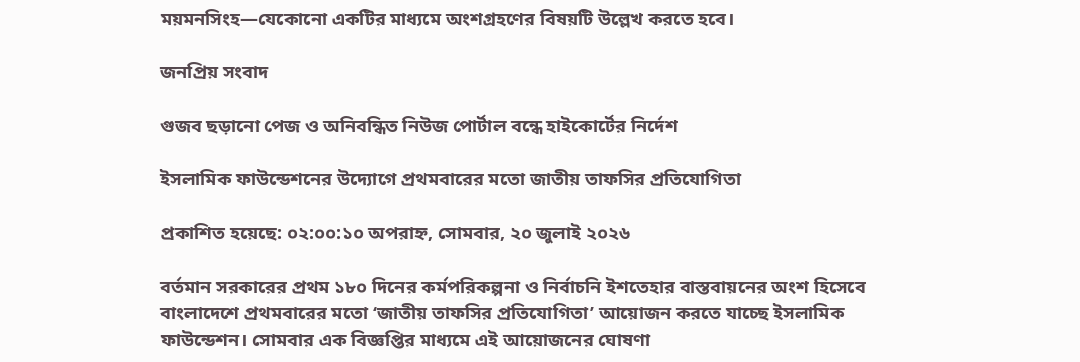ময়মনসিংহ—যেকোনো একটির মাধ্যমে অংশগ্রহণের বিষয়টি উল্লেখ করতে হবে।

জনপ্রিয় সংবাদ

গুজব ছড়ানো পেজ ও অনিবন্ধিত নিউজ পোর্টাল বন্ধে হাইকোর্টের নির্দেশ

ইসলামিক ফাউন্ডেশনের উদ্যোগে প্রথমবারের মতো জাতীয় তাফসির প্রতিযোগিতা

প্রকাশিত হয়েছে: ০২:০০:১০ অপরাহ্ন, সোমবার, ২০ জুলাই ২০২৬

বর্তমান সরকারের প্রথম ১৮০ দিনের কর্মপরিকল্পনা ও নির্বাচনি ইশতেহার বাস্তবায়নের অংশ হিসেবে বাংলাদেশে প্রথমবারের মতো ‘জাতীয় তাফসির প্রতিযোগিতা’ আয়োজন করতে যাচ্ছে ইসলামিক ফাউন্ডেশন। সোমবার এক বিজ্ঞপ্তির মাধ্যমে এই আয়োজনের ঘোষণা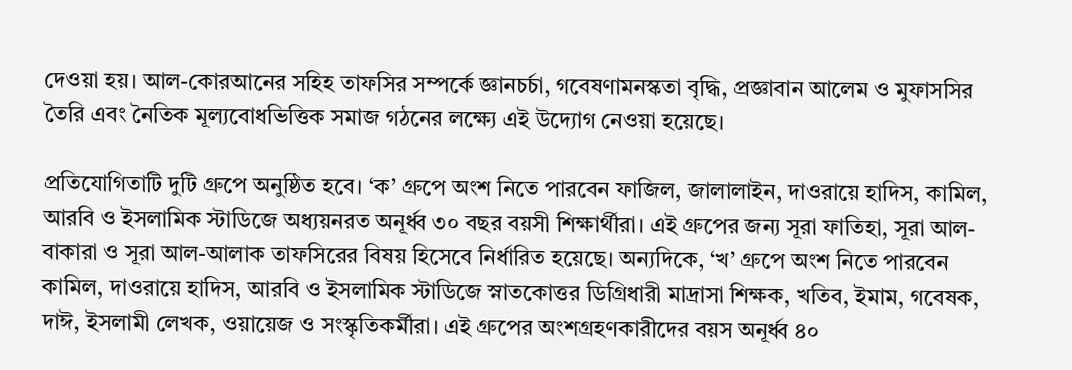দেওয়া হয়। আল-কোরআনের সহিহ তাফসির সম্পর্কে জ্ঞানচর্চা, গবেষণামনস্কতা বৃদ্ধি, প্রজ্ঞাবান আলেম ও মুফাসসির তৈরি এবং নৈতিক মূল্যবোধভিত্তিক সমাজ গঠনের লক্ষ্যে এই উদ্যোগ নেওয়া হয়েছে।

প্রতিযোগিতাটি দুটি গ্রুপে অনুষ্ঠিত হবে। ‘ক’ গ্রুপে অংশ নিতে পারবেন ফাজিল, জালালাইন, দাওরায়ে হাদিস, কামিল, আরবি ও ইসলামিক স্টাডিজে অধ্যয়নরত অনূর্ধ্ব ৩০ বছর বয়সী শিক্ষার্থীরা। এই গ্রুপের জন্য সূরা ফাতিহা, সূরা আল-বাকারা ও সূরা আল-আলাক তাফসিরের বিষয় হিসেবে নির্ধারিত হয়েছে। অন্যদিকে, ‘খ’ গ্রুপে অংশ নিতে পারবেন কামিল, দাওরায়ে হাদিস, আরবি ও ইসলামিক স্টাডিজে স্নাতকোত্তর ডিগ্রিধারী মাদ্রাসা শিক্ষক, খতিব, ইমাম, গবেষক, দাঈ, ইসলামী লেখক, ওয়ায়েজ ও সংস্কৃতিকর্মীরা। এই গ্রুপের অংশগ্রহণকারীদের বয়স অনূর্ধ্ব ৪০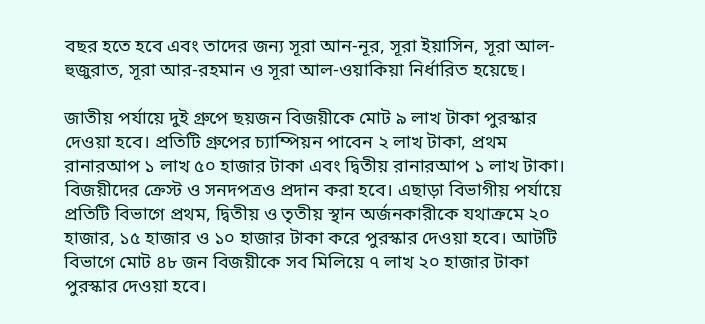বছর হতে হবে এবং তাদের জন্য সূরা আন-নূর, সূরা ইয়াসিন, সূরা আল-হুজুরাত, সূরা আর-রহমান ও সূরা আল-ওয়াকিয়া নির্ধারিত হয়েছে।

জাতীয় পর্যায়ে দুই গ্রুপে ছয়জন বিজয়ীকে মোট ৯ লাখ টাকা পুরস্কার দেওয়া হবে। প্রতিটি গ্রুপের চ্যাম্পিয়ন পাবেন ২ লাখ টাকা, প্রথম রানারআপ ১ লাখ ৫০ হাজার টাকা এবং দ্বিতীয় রানারআপ ১ লাখ টাকা। বিজয়ীদের ক্রেস্ট ও সনদপত্রও প্রদান করা হবে। এছাড়া বিভাগীয় পর্যায়ে প্রতিটি বিভাগে প্রথম, দ্বিতীয় ও তৃতীয় স্থান অর্জনকারীকে যথাক্রমে ২০ হাজার, ১৫ হাজার ও ১০ হাজার টাকা করে পুরস্কার দেওয়া হবে। আটটি বিভাগে মোট ৪৮ জন বিজয়ীকে সব মিলিয়ে ৭ লাখ ২০ হাজার টাকা পুরস্কার দেওয়া হবে।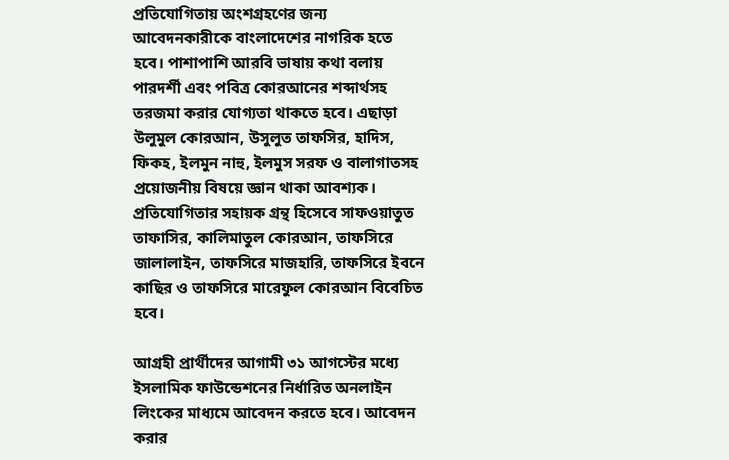প্রতিযোগিতায় অংশগ্রহণের জন্য আবেদনকারীকে বাংলাদেশের নাগরিক হতে হবে। পাশাপাশি আরবি ভাষায় কথা বলায় পারদর্শী এবং পবিত্র কোরআনের শব্দার্থসহ তরজমা করার যোগ্যতা থাকতে হবে। এছাড়া উলুমুল কোরআন, উসুলুত তাফসির, হাদিস, ফিকহ, ইলমুন নাহু, ইলমুস সরফ ও বালাগাতসহ প্রয়োজনীয় বিষয়ে জ্ঞান থাকা আবশ্যক। প্রতিযোগিতার সহায়ক গ্রন্থ হিসেবে সাফওয়াতুত তাফাসির, কালিমাতুল কোরআন, তাফসিরে জালালাইন, তাফসিরে মাজহারি, তাফসিরে ইবনে কাছির ও তাফসিরে মারেফুল কোরআন বিবেচিত হবে।

আগ্রহী প্রার্থীদের আগামী ৩১ আগস্টের মধ্যে ইসলামিক ফাউন্ডেশনের নির্ধারিত অনলাইন লিংকের মাধ্যমে আবেদন করতে হবে। আবেদন করার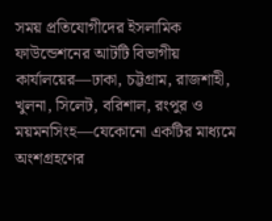সময় প্রতিযোগীদের ইসলামিক ফাউন্ডেশনের আটটি বিভাগীয় কার্যালয়ের—ঢাকা, চট্টগ্রাম, রাজশাহী, খুলনা, সিলেট, বরিশাল, রংপুর ও ময়মনসিংহ—যেকোনো একটির মাধ্যমে অংশগ্রহণের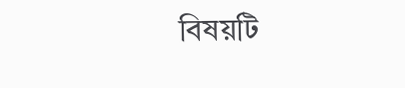বিষয়টি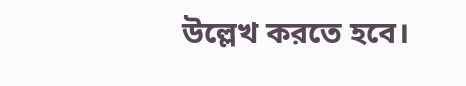উল্লেখ করতে হবে।